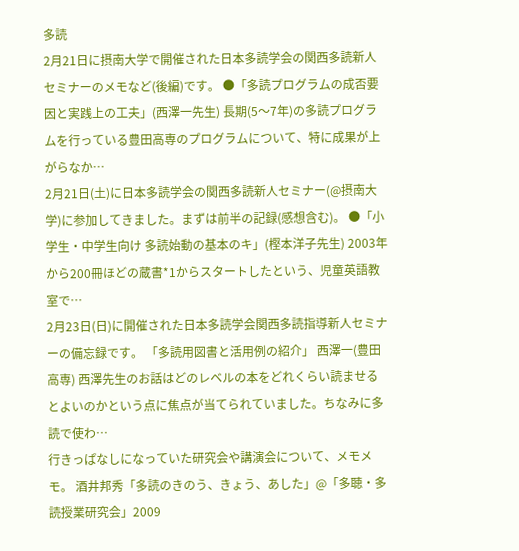多読
2月21日に摂南大学で開催された日本多読学会の関西多読新人セミナーのメモなど(後編)です。 ●「多読プログラムの成否要因と実践上の工夫」(西澤一先生) 長期(5〜7年)の多読プログラムを行っている豊田高専のプログラムについて、特に成果が上がらなか…
2月21日(土)に日本多読学会の関西多読新人セミナー(@摂南大学)に参加してきました。まずは前半の記録(感想含む)。 ●「小学生・中学生向け 多読始動の基本のキ」(樫本洋子先生) 2003年から200冊ほどの蔵書*1からスタートしたという、児童英語教室で…
2月23日(日)に開催された日本多読学会関西多読指導新人セミナーの備忘録です。 「多読用図書と活用例の紹介」 西澤一(豊田高専) 西澤先生のお話はどのレベルの本をどれくらい読ませるとよいのかという点に焦点が当てられていました。ちなみに多読で使わ…
行きっぱなしになっていた研究会や講演会について、メモメモ。 酒井邦秀「多読のきのう、きょう、あした」@「多聴・多読授業研究会」2009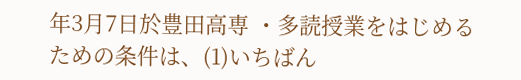年3月7日於豊田高専 ・多読授業をはじめるための条件は、(1)いちばん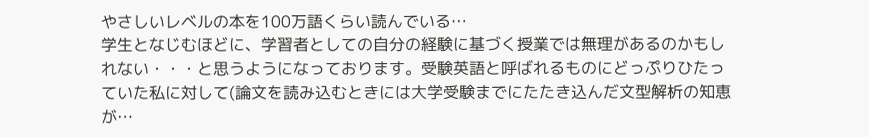やさしいレベルの本を100万語くらい読んでいる…
学生となじむほどに、学習者としての自分の経験に基づく授業では無理があるのかもしれない・・・と思うようになっております。受験英語と呼ばれるものにどっぷりひたっていた私に対して(論文を読み込むときには大学受験までにたたき込んだ文型解析の知恵が…